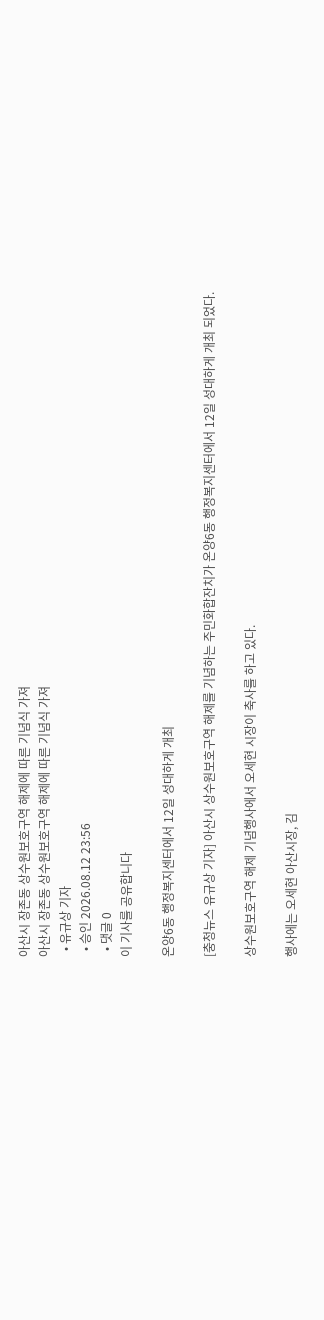아산시 장존동 상수원보호구역 해제에 따른 기념식 가져
아산시 장존동 상수원보호구역 해제에 따른 기념식 가져
  • 유규상 기자
  • 승인 2026.08.12 23:56
  • 댓글 0
이 기사를 공유합니다

온양6동 행정복지센터에서 12일 성대하게 개최

[충청뉴스 유규상 기자] 아산시 상수원보호구역 해제를 기념하는 주민화합잔치가 온양6동 행정복지센터에서 12일 성대하게 개최 되었다.

상수원보호구역 해제 기념행사에서 오세현 시장이 축사를 하고 있다.

행사에는 오세현 아산시장, 김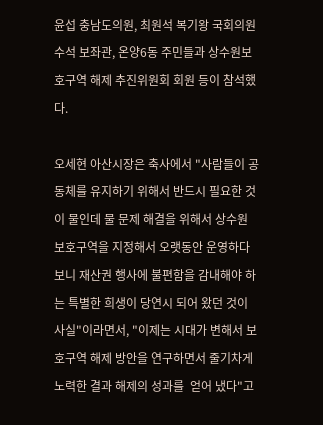윤섭 충남도의원, 최원석 복기왕 국회의원수석 보좌관, 온양6동 주민들과 상수원보호구역 해제 추진위원회 회원 등이 참석했다.

오세현 아산시장은 축사에서 "사람들이 공동체를 유지하기 위해서 반드시 필요한 것이 물인데 물 문제 해결을 위해서 상수원 보호구역을 지정해서 오랫동안 운영하다보니 재산권 행사에 불편함을 감내해야 하는 특별한 희생이 당연시 되어 왔던 것이 사실"이라면서, "이제는 시대가 변해서 보호구역 해제 방안을 연구하면서 줄기차게 노력한 결과 해제의 성과를  얻어 냈다"고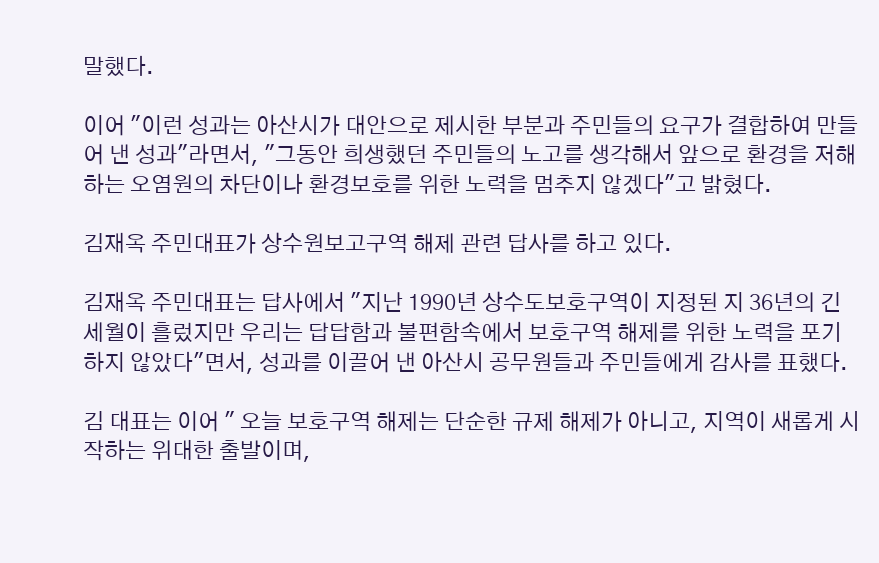말했다.

이어 "이런 성과는 아산시가 대안으로 제시한 부분과 주민들의 요구가 결합하여 만들어 낸 성과"라면서, "그동안 희생했던 주민들의 노고를 생각해서 앞으로 환경을 저해하는 오염원의 차단이나 환경보호를 위한 노력을 멈추지 않겠다"고 밝혔다.

김재옥 주민대표가 상수원보고구역 해제 관련 답사를 하고 있다.

김재옥 주민대표는 답사에서 "지난 1990년 상수도보호구역이 지정된 지 36년의 긴 세월이 흘렀지만 우리는 답답함과 불편함속에서 보호구역 해제를 위한 노력을 포기하지 않았다"면서, 성과를 이끌어 낸 아산시 공무원들과 주민들에게 감사를 표했다.

김 대표는 이어 " 오늘 보호구역 해제는 단순한 규제 해제가 아니고, 지역이 새롭게 시작하는 위대한 출발이며,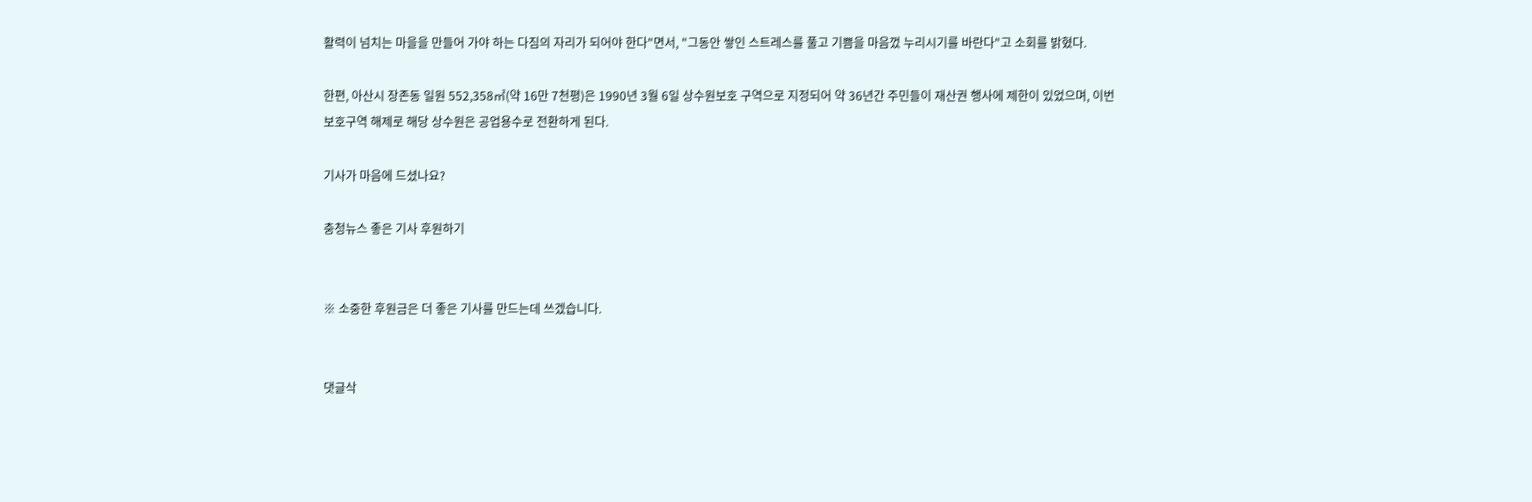활력이 넘치는 마을을 만들어 가야 하는 다짐의 자리가 되어야 한다"면서, "그동안 쌓인 스트레스를 풀고 기쁨을 마음껐 누리시기를 바란다"고 소회를 밝혔다.

한편, 아산시 장존동 일원 552,358㎡(약 16만 7천평)은 1990년 3월 6일 상수원보호 구역으로 지정되어 약 36년간 주민들이 재산권 행사에 제한이 있었으며, 이번 보호구역 해제로 해당 상수원은 공업용수로 전환하게 된다.

기사가 마음에 드셨나요?

충청뉴스 좋은 기사 후원하기


※ 소중한 후원금은 더 좋은 기사를 만드는데 쓰겠습니다.


댓글삭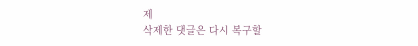제
삭제한 댓글은 다시 복구할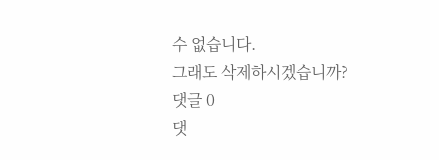수 없습니다.
그래도 삭제하시겠습니까?
댓글 0
댓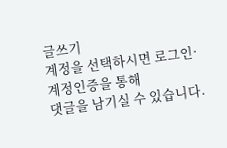글쓰기
계정을 선택하시면 로그인·계정인증을 통해
댓글을 남기실 수 있습니다.